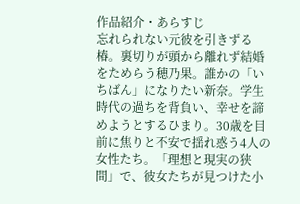作品紹介・あらすじ
忘れられない元彼を引きずる椿。裏切りが頭から離れず結婚をためらう穂乃果。誰かの「いちばん」になりたい新奈。学生時代の過ちを背負い、幸せを諦めようとするひまり。30歳を目前に焦りと不安で揺れ惑う4人の女性たち。「理想と現実の狭間」で、彼女たちが見つけた小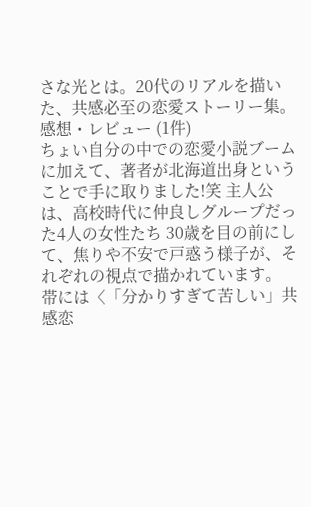さな光とは。20代のリアルを描いた、共感必至の恋愛ストーリー集。
感想・レビュー (1件)
ちょい自分の中での恋愛小説ブームに加えて、著者が北海道出身ということで手に取りました!笑 主人公は、高校時代に仲良しグループだった4人の女性たち 30歳を目の前にして、焦りや不安で戸惑う様子が、それぞれの視点で描かれています。 帯には〈「分かりすぎて苦しい」共感恋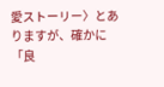愛ストーリー〉とありますが、確かに「良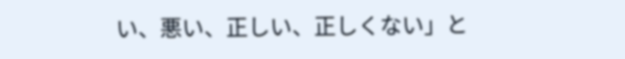い、悪い、正しい、正しくない」と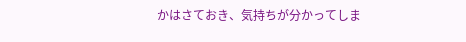かはさておき、気持ちが分かってしま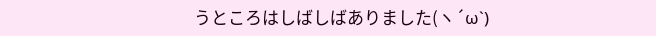うところはしばしばありました(ヽ´ω`)